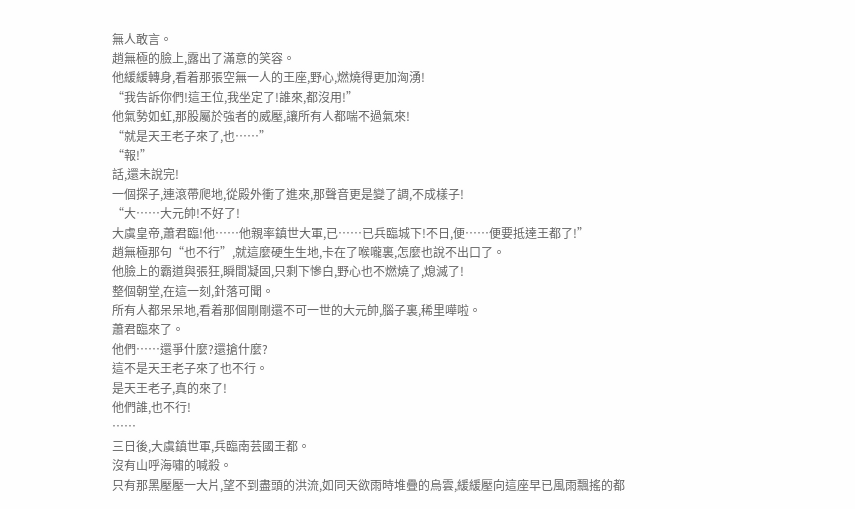無人敢言。
趙無極的臉上,露出了滿意的笑容。
他緩緩轉身,看着那張空無一人的王座,野心,燃燒得更加洶湧!
“我告訴你們!這王位,我坐定了!誰來,都沒用!”
他氣勢如虹,那股屬於強者的威壓,讓所有人都喘不過氣來!
“就是天王老子來了,也……”
“報!”
話,還未說完!
一個探子,連滾帶爬地,從殿外衝了進來,那聲音更是變了調,不成樣子!
“大……大元帥!不好了!
大虞皇帝,蕭君臨!他……他親率鎮世大軍,已……已兵臨城下!不日,便……便要抵達王都了!”
趙無極那句“也不行”,就這麼硬生生地,卡在了喉嚨裏,怎麼也說不出口了。
他臉上的霸道與張狂,瞬間凝固,只剩下慘白,野心也不燃燒了,熄滅了!
整個朝堂,在這一刻,針落可聞。
所有人都呆呆地,看着那個剛剛還不可一世的大元帥,腦子裏,稀里嘩啦。
蕭君臨來了。
他們……還爭什麼?還搶什麼?
這不是天王老子來了也不行。
是天王老子,真的來了!
他們誰,也不行!
……
三日後,大虞鎮世軍,兵臨南芸國王都。
沒有山呼海嘯的喊殺。
只有那黑壓壓一大片,望不到盡頭的洪流,如同天欲雨時堆疊的烏雲,緩緩壓向這座早已風雨飄搖的都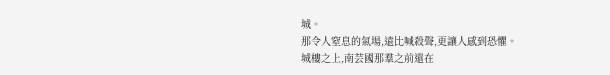城。
那令人窒息的氣場,遠比喊殺聲,更讓人感到恐懼。
城樓之上,南芸國那羣之前還在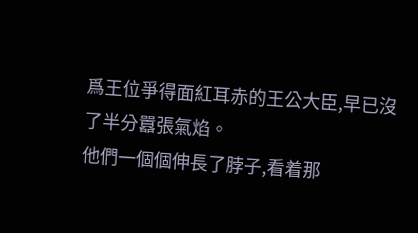爲王位爭得面紅耳赤的王公大臣,早已沒了半分囂張氣焰。
他們一個個伸長了脖子,看着那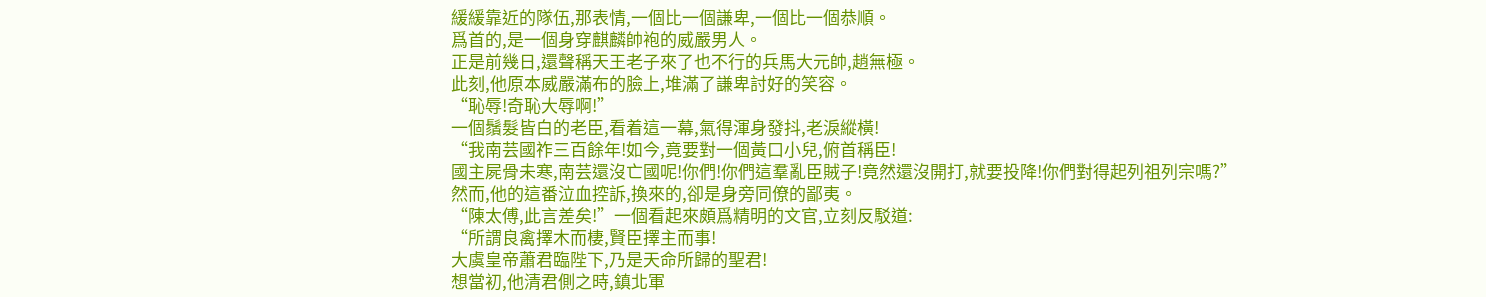緩緩靠近的隊伍,那表情,一個比一個謙卑,一個比一個恭順。
爲首的,是一個身穿麒麟帥袍的威嚴男人。
正是前幾日,還聲稱天王老子來了也不行的兵馬大元帥,趙無極。
此刻,他原本威嚴滿布的臉上,堆滿了謙卑討好的笑容。
“恥辱!奇恥大辱啊!”
一個鬚髮皆白的老臣,看着這一幕,氣得渾身發抖,老淚縱橫!
“我南芸國祚三百餘年!如今,竟要對一個黃口小兒,俯首稱臣!
國主屍骨未寒,南芸還沒亡國呢!你們!你們這羣亂臣賊子!竟然還沒開打,就要投降!你們對得起列祖列宗嗎?”
然而,他的這番泣血控訴,換來的,卻是身旁同僚的鄙夷。
“陳太傅,此言差矣!”一個看起來頗爲精明的文官,立刻反駁道:
“所謂良禽擇木而棲,賢臣擇主而事!
大虞皇帝蕭君臨陛下,乃是天命所歸的聖君!
想當初,他清君側之時,鎮北軍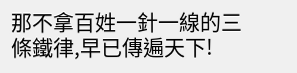那不拿百姓一針一線的三條鐵律,早已傳遍天下!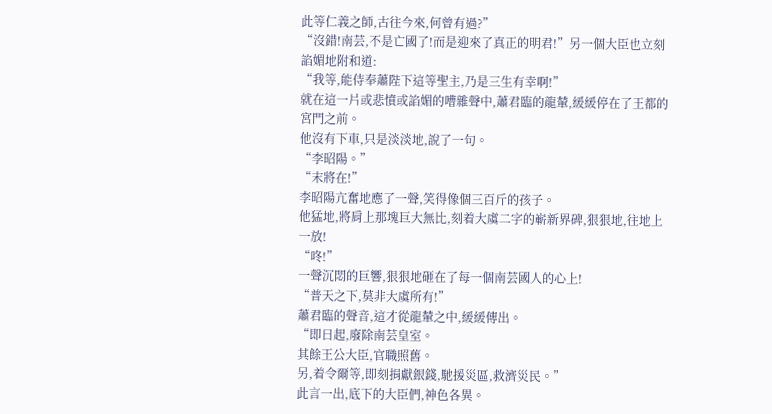此等仁義之師,古往今來,何曾有過?”
“沒錯!南芸,不是亡國了!而是迎來了真正的明君!”另一個大臣也立刻諂媚地附和道:
“我等,能侍奉蕭陛下這等聖主,乃是三生有幸啊!”
就在這一片或悲憤或諂媚的嘈雜聲中,蕭君臨的龍輦,緩緩停在了王都的宮門之前。
他沒有下車,只是淡淡地,說了一句。
“李昭陽。”
“末將在!”
李昭陽亢奮地應了一聲,笑得像個三百斤的孩子。
他猛地,將肩上那塊巨大無比,刻着大虞二字的嶄新界碑,狠狠地,往地上一放!
“咚!”
一聲沉悶的巨響,狠狠地砸在了每一個南芸國人的心上!
“普天之下,莫非大虞所有!”
蕭君臨的聲音,這才從龍輦之中,緩緩傳出。
“即日起,廢除南芸皇室。
其餘王公大臣,官職照舊。
另,着令爾等,即刻捐獻銀錢,馳援災區,救濟災民。”
此言一出,底下的大臣們,神色各異。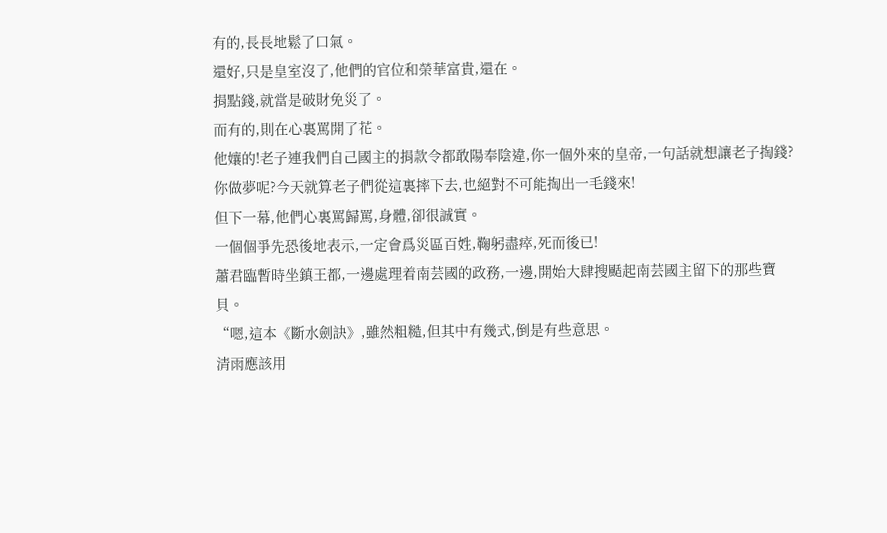有的,長長地鬆了口氣。
還好,只是皇室沒了,他們的官位和榮華富貴,還在。
捐點錢,就當是破財免災了。
而有的,則在心裏罵開了花。
他孃的!老子連我們自己國主的捐款令都敢陽奉陰違,你一個外來的皇帝,一句話就想讓老子掏錢?
你做夢呢?今天就算老子們從這裏摔下去,也絕對不可能掏出一毛錢來!
但下一幕,他們心裏罵歸罵,身體,卻很誠實。
一個個爭先恐後地表示,一定會爲災區百姓,鞠躬盡瘁,死而後已!
蕭君臨暫時坐鎮王都,一邊處理着南芸國的政務,一邊,開始大肆搜颳起南芸國主留下的那些寶貝。
“嗯,這本《斷水劍訣》,雖然粗糙,但其中有幾式,倒是有些意思。
清雨應該用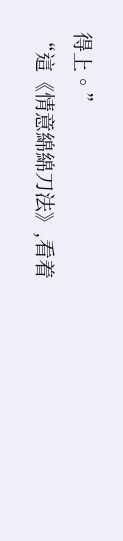得上。”
“這《情意綿綿刀法》,看着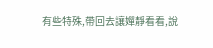有些特殊,帶回去讓嬋靜看看,說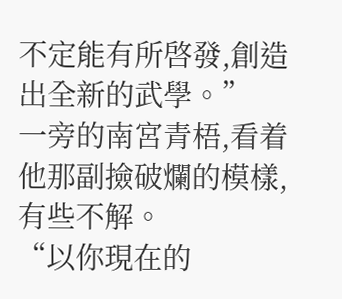不定能有所啓發,創造出全新的武學。”
一旁的南宮青梧,看着他那副撿破爛的模樣,有些不解。
“以你現在的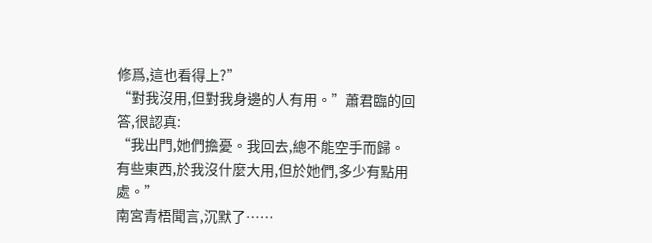修爲,這也看得上?”
“對我沒用,但對我身邊的人有用。”蕭君臨的回答,很認真:
“我出門,她們擔憂。我回去,總不能空手而歸。
有些東西,於我沒什麼大用,但於她們,多少有點用處。”
南宮青梧聞言,沉默了……